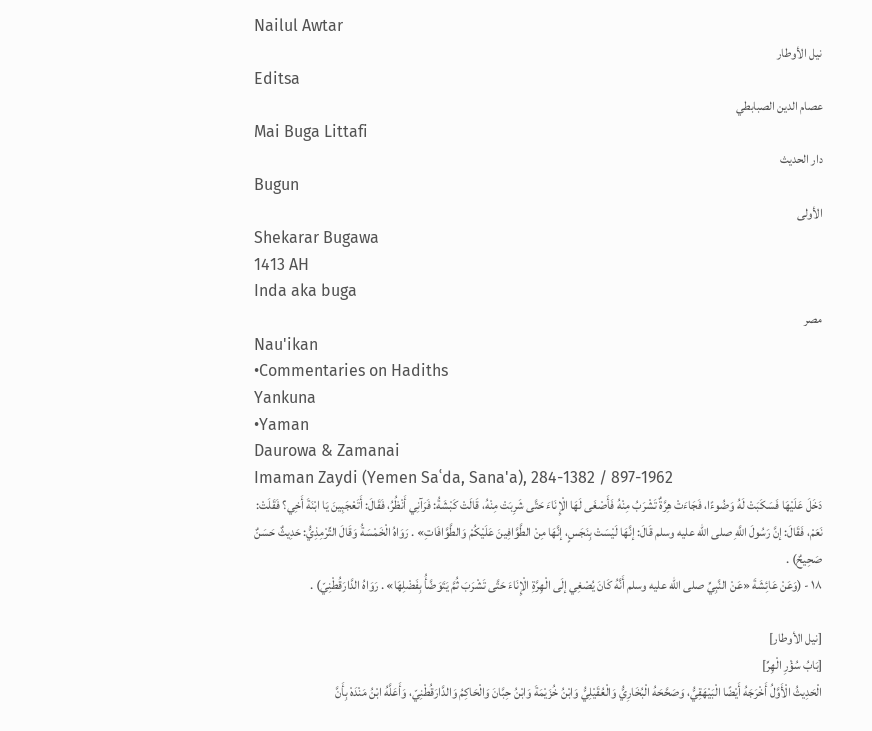Nailul Awtar
نيل الأوطار
Editsa
عصام الدين الصبابطي
Mai Buga Littafi
دار الحديث
Bugun
الأولى
Shekarar Bugawa
1413 AH
Inda aka buga
مصر
Nau'ikan
•Commentaries on Hadiths
Yankuna
•Yaman
Daurowa & Zamanai
Imaman Zaydi (Yemen Saʿda, Sana'a), 284-1382 / 897-1962
دَخَلَ عَلَيْهَا فَسَكَبَتْ لَهُ وَضُوءًا، فَجَاءَتْ هِرَّةٌ تَشْرَبُ مِنْهُ فَأَصْغَى لَهَا الْإِنَاءَ حَتَّى شَرِبَتْ مِنْهُ، قَالَتْ كَبْشَةُ: فَرَآنِي أَنْظُرُ، فَقَالَ: أَتَعْجَبِينَ يَا ابْنَةَ أَخِي؟ فَقَلَتْ: نَعَمْ، فَقَالَ: إنَّ رَسُولَ اللَّهِ صلى الله عليه وسلم قَالَ: إنَّهَا لَيْسَتْ بِنَجَسٍ، إنَّهَا مِنْ الطَّوَّافِينَ عَلَيْكُمْ وَالطَّوَّافَاتِ» . رَوَاهُ الْخَمْسَةُ وَقَالَ التِّرْمِذِيُّ: حَدِيثٌ حَسَنٌ صَحِيحٌ) .
١٨ - (وَعَنْ عَائِشَةَ «عَنْ النَّبِيِّ صلى الله عليه وسلم أَنَّهُ كَانَ يُصْغِي إلَى الْهِرَّةِ الْإِنَاءَ حَتَّى تَشْرَبَ ثُمَّ يَتَوَضَّأُ بِفَضْلِهَا» . رَوَاهُ الدَّارَقُطْنِيّ) .

[نيل الأوطار]
[بَابُ سُؤْرِ الْهِرِّ]
الْحَدِيثُ الْأَوَّلُ أَخْرَجَهُ أَيْضًا الْبَيْهَقِيُّ، وَصَحَّحَهُ الْبُخَارِيُّ وَالْعُقَيْلِيُّ وَابْنُ خُزَيْمَةَ وَابْنُ حِبَّانَ وَالْحَاكِمُ وَالدَّارَقُطْنِيّ، وَأَعَلَّهُ ابْنُ مَنْدَهْ بِأَنَّ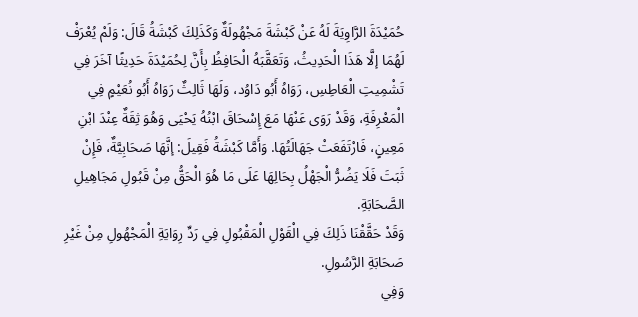حُمَيْدَةَ الرَّاوِيَةَ لَهُ عَنْ كَبْشَةَ مَجْهُولَةٌ وَكَذَلِكَ كَبْشَةُ قَالَ: وَلَمْ يُعْرَفْ لَهُمَا إلَّا هَذَا الْحَدِيثُ، وَتَعَقَّبَهُ الْحَافِظُ بِأَنَّ لِحُمَيْدَةَ حَدِيثًا آخَرَ فِي تَشْمِيتِ الْعَاطِسِ، رَوَاهُ أَبُو دَاوُد، وَلَهَا ثَالِثٌ رَوَاهُ أَبُو نُعَيْمٍ فِي الْمَعْرِفَةِ، وَقَدْ رَوَى عَنْهَا مَعَ إِسْحَاقَ ابْنُهُ يَحْيَى وَهُوَ ثِقَةٌ عِنْدَ ابْنِ مَعِينٍ، فَارْتَفَعَتْ جَهَالَتُهَا. وَأَمَّا كَبْشَةُ فَقِيلَ: إنَّهَا صَحَابِيَّةٌ، فَإِنْ ثَبَتَ فَلَا يَضُرُّ الْجَهْلُ بِحَالِهَا عَلَى مَا هُوَ الْحَقُّ مِنْ قَبُولِ مَجَاهِيلِ الصَّحَابَةِ.
وَقَدْ حَقَّقْنَا ذَلِكَ فِي الْقَوْلِ الْمَقْبُولِ فِي رَدِّ رِوَايَةِ الْمَجْهُولِ مِنْ غَيْرِ صَحَابَةِ الرَّسُولِ.
وَفِي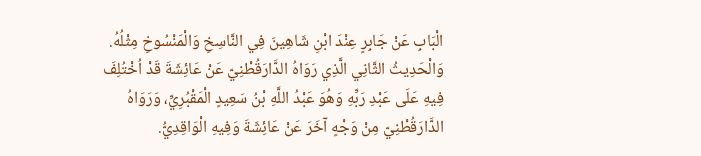الْبَابِ عَنْ جَابِرٍ عِنْدَ ابْنِ شَاهِينَ فِي النَّاسِخِ وَالْمَنْسُوخِ مِثْلُهُ. وَالْحَدِيثُ الثَّانِي الَّذِي رَوَاهُ الدَّارَقُطْنِيّ عَنْ عَائِشَةَ قَدْ اُخْتُلِفَ فِيهِ عَلَى عَبْدِ رَبِّهِ وَهُوَ عَبْدُ اللَّهِ بْنُ سَعِيدٍ الْمَقْبُرِيِّ، وَرَوَاهُ الدَّارَقُطْنِيّ مِنْ وَجْهٍ آخَرَ عَنْ عَائِشَةَ وَفِيهِ الْوَاقِدِيُّ.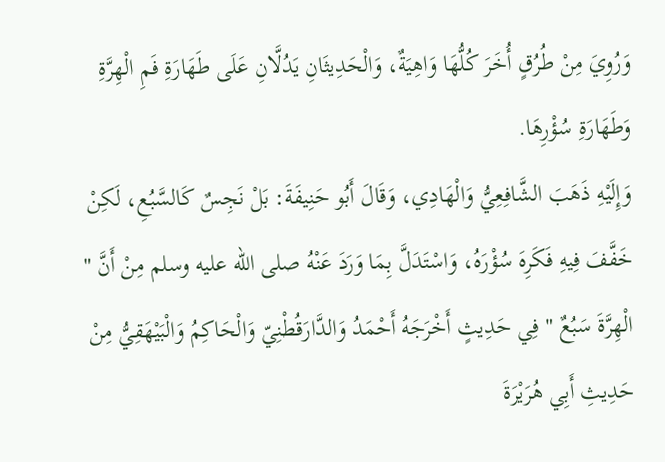وَرُوِيَ مِنْ طُرُقٍ أُخَرَ كُلُّهَا وَاهِيَةٌ، وَالْحَدِيثَانِ يَدُلَّانِ عَلَى طَهَارَةِ فَمِ الْهِرَّةِ وَطَهَارَةِ سُؤْرِهَا.
وَإِلَيْهِ ذَهَبَ الشَّافِعِيُّ وَالْهَادِي، وَقَالَ أَبُو حَنِيفَةَ: بَلْ نَجِسٌ كَالسَّبُعِ، لَكِنْ خَفَّفَ فِيهِ فَكَرِهَ سُؤْرَهُ، وَاسْتَدَلَّ بِمَا وَرَدَ عَنْهُ صلى الله عليه وسلم مِنْ أَنَّ " الْهِرَّةَ سَبُعٌ " فِي حَدِيثٍ أَخْرَجَهُ أَحْمَدُ وَالدَّارَقُطْنِيّ وَالْحَاكِمُ وَالْبَيْهَقِيُّ مِنْ حَدِيثِ أَبِي هُرَيْرَةَ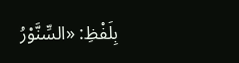بِلَفْظِ: «السِّنَّوْرُ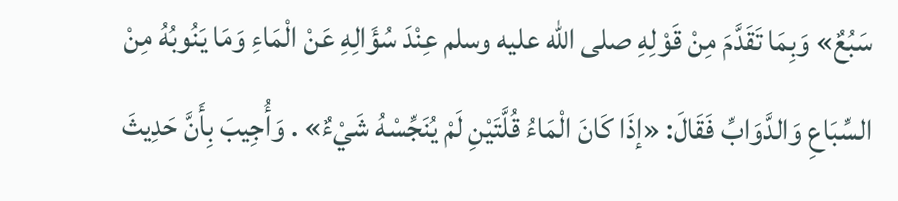سَبُعٌ» وَبِمَا تَقَدَّمَ مِنْ قَوْلِهِ صلى الله عليه وسلم عِنْدَ سُؤَالِهِ عَنْ الْمَاءِ وَمَا يَنُوبُهُ مِنْ السِّبَاعِ وَالدَّوَابِّ فَقَالَ: «إذَا كَانَ الْمَاءُ قُلَّتَيْنِ لَمْ يُنَجِّسْهُ شَيْءٌ» . وَأُجِيبَ بِأَنَّ حَدِيثَ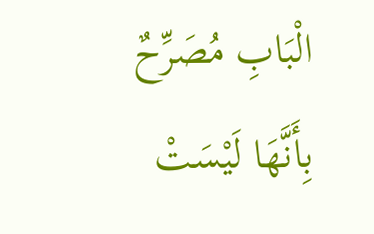الْبَابِ مُصَرِّحٌ بِأَنَّهَا لَيْسَتْ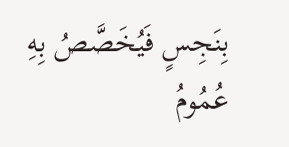بِنَجِسٍ فَيُخَصَّصُ بِهِ عُمُومُ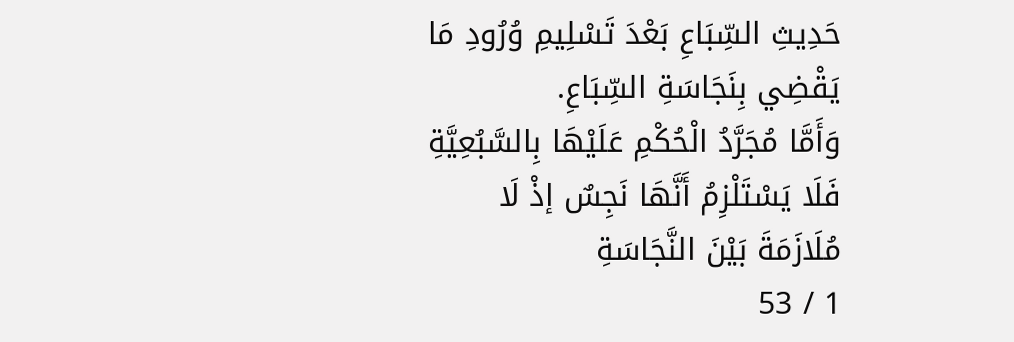حَدِيثِ السِّبَاعِ بَعْدَ تَسْلِيمِ وُرُودِ مَا يَقْضِي بِنَجَاسَةِ السِّبَاعِ.
وَأَمَّا مُجَرَّدُ الْحُكْمِ عَلَيْهَا بِالسَّبُعِيَّةِ فَلَا يَسْتَلْزِمُ أَنَّهَا نَجِسٌ إذْ لَا مُلَازَمَةَ بَيْنَ النَّجَاسَةِ
1 / 53